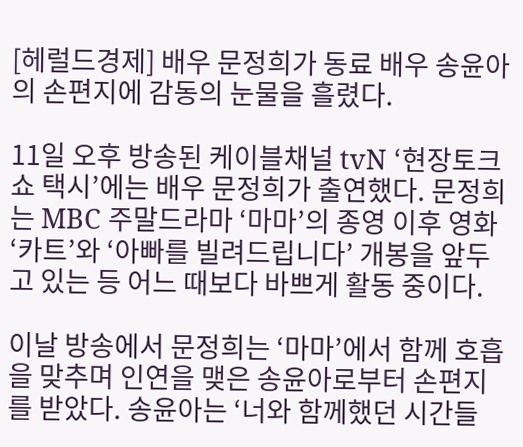[헤럴드경제] 배우 문정희가 동료 배우 송윤아의 손편지에 감동의 눈물을 흘렸다.

11일 오후 방송된 케이블채널 tvN ‘현장토크쇼 택시’에는 배우 문정희가 출연했다. 문정희는 MBC 주말드라마 ‘마마’의 종영 이후 영화 ‘카트’와 ‘아빠를 빌려드립니다’ 개봉을 앞두고 있는 등 어느 때보다 바쁘게 활동 중이다.

이날 방송에서 문정희는 ‘마마’에서 함께 호흡을 맞추며 인연을 맺은 송윤아로부터 손편지를 받았다. 송윤아는 ‘너와 함께했던 시간들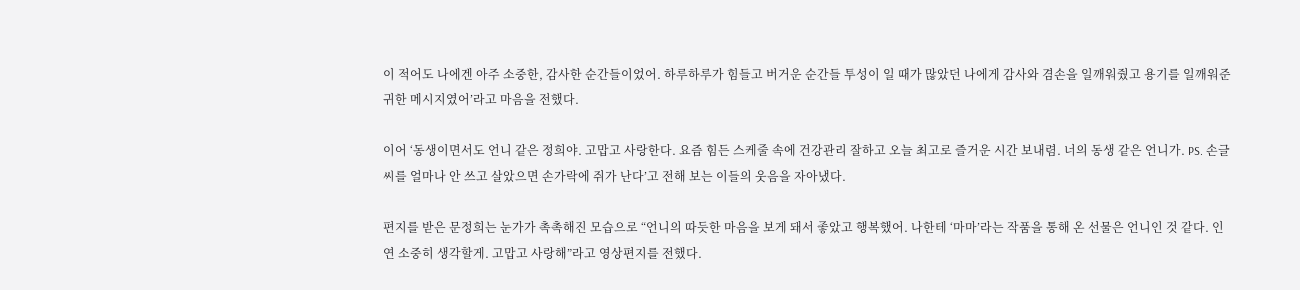이 적어도 나에겐 아주 소중한, 감사한 순간들이었어. 하루하루가 힘들고 버거운 순간들 투성이 일 때가 많았던 나에게 감사와 겸손을 일깨워줬고 용기를 일깨워준 귀한 메시지였어’라고 마음을 전했다.

이어 ‘동생이면서도 언니 같은 정희야. 고맙고 사랑한다. 요즘 힘든 스케줄 속에 건강관리 잘하고 오늘 최고로 즐거운 시간 보내렴. 너의 동생 같은 언니가. PS. 손글씨를 얼마나 안 쓰고 살았으면 손가락에 쥐가 난다’고 전해 보는 이들의 웃음을 자아냈다.

편지를 받은 문정희는 눈가가 촉촉해진 모습으로 “언니의 따듯한 마음을 보게 돼서 좋았고 행복했어. 나한테 ‘마마’라는 작품을 통해 온 선물은 언니인 것 같다. 인연 소중히 생각할게. 고맙고 사랑해”라고 영상편지를 전했다.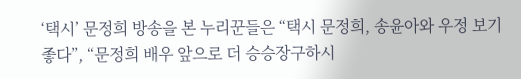‘택시’ 문정희 방송을 본 누리꾼들은 “택시 문정희, 송윤아와 우정 보기 좋다”, “문정희 배우 앞으로 더 승승장구하시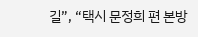길”, “택시 문정희 편 본방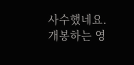사수했네요. 개봉하는 영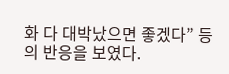화 다 대박났으면 좋겠다” 등의 반응을 보였다.